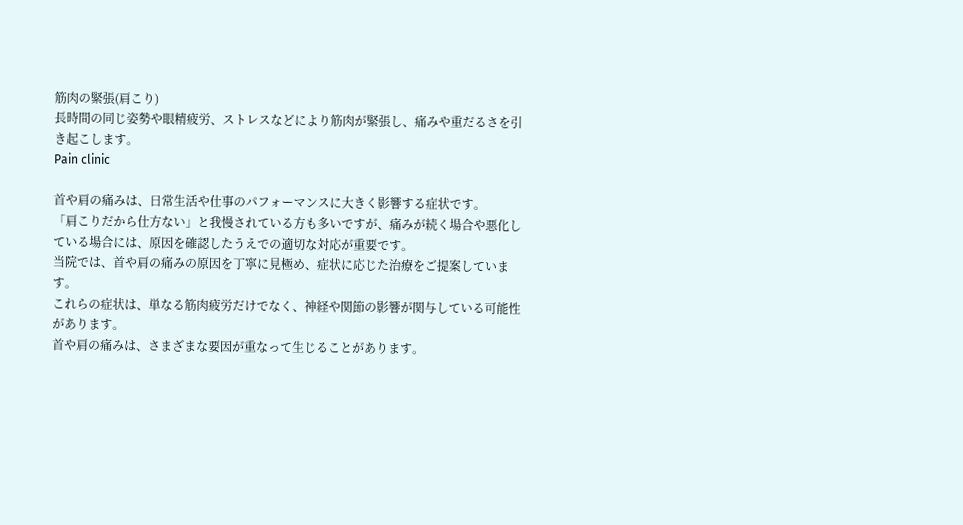筋肉の緊張(肩こり)
長時間の同じ姿勢や眼精疲労、ストレスなどにより筋肉が緊張し、痛みや重だるさを引き起こします。
Pain clinic

首や肩の痛みは、日常生活や仕事のパフォーマンスに大きく影響する症状です。
「肩こりだから仕方ない」と我慢されている方も多いですが、痛みが続く場合や悪化している場合には、原因を確認したうえでの適切な対応が重要です。
当院では、首や肩の痛みの原因を丁寧に見極め、症状に応じた治療をご提案しています。
これらの症状は、単なる筋肉疲労だけでなく、神経や関節の影響が関与している可能性があります。
首や肩の痛みは、さまざまな要因が重なって生じることがあります。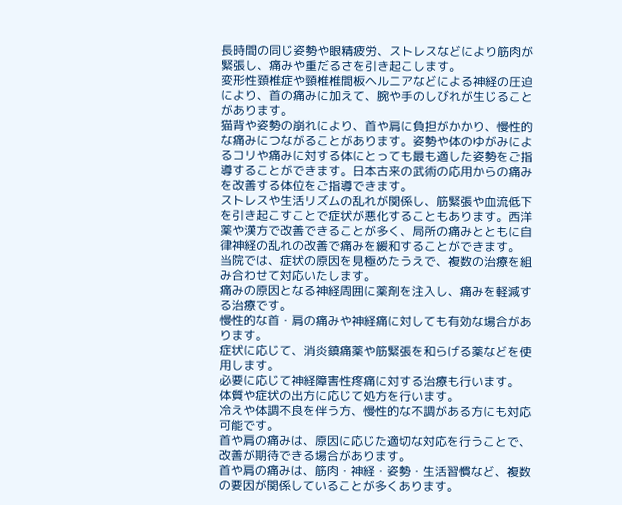長時間の同じ姿勢や眼精疲労、ストレスなどにより筋肉が緊張し、痛みや重だるさを引き起こします。
変形性頚椎症や頸椎椎間板ヘルニアなどによる神経の圧迫により、首の痛みに加えて、腕や手のしびれが生じることがあります。
猫背や姿勢の崩れにより、首や肩に負担がかかり、慢性的な痛みにつながることがあります。姿勢や体のゆがみによるコリや痛みに対する体にとっても最も適した姿勢をご指導することができます。日本古来の武術の応用からの痛みを改善する体位をご指導できます。
ストレスや生活リズムの乱れが関係し、筋緊張や血流低下を引き起こすことで症状が悪化することもあります。西洋薬や漢方で改善できることが多く、局所の痛みとともに自律神経の乱れの改善で痛みを緩和することができます。
当院では、症状の原因を見極めたうえで、複数の治療を組み合わせて対応いたします。
痛みの原因となる神経周囲に薬剤を注入し、痛みを軽減する治療です。
慢性的な首・肩の痛みや神経痛に対しても有効な場合があります。
症状に応じて、消炎鎮痛薬や筋緊張を和らげる薬などを使用します。
必要に応じて神経障害性疼痛に対する治療も行います。
体質や症状の出方に応じて処方を行います。
冷えや体調不良を伴う方、慢性的な不調がある方にも対応可能です。
首や肩の痛みは、原因に応じた適切な対応を行うことで、改善が期待できる場合があります。
首や肩の痛みは、筋肉・神経・姿勢・生活習慣など、複数の要因が関係していることが多くあります。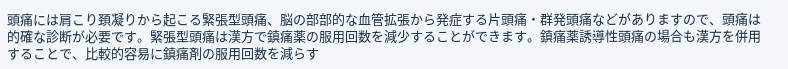頭痛には肩こり頚凝りから起こる緊張型頭痛、脳の部部的な血管拡張から発症する片頭痛・群発頭痛などがありますので、頭痛は的確な診断が必要です。緊張型頭痛は漢方で鎮痛薬の服用回数を減少することができます。鎮痛薬誘導性頭痛の場合も漢方を併用することで、比較的容易に鎮痛剤の服用回数を減らす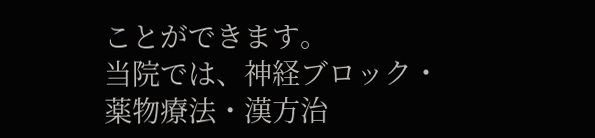ことができます。
当院では、神経ブロック・薬物療法・漢方治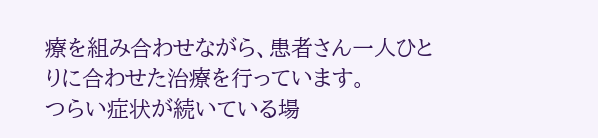療を組み合わせながら、患者さん一人ひとりに合わせた治療を行っています。
つらい症状が続いている場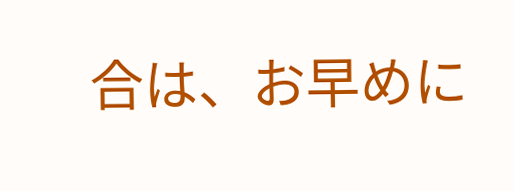合は、お早めに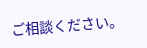ご相談ください。